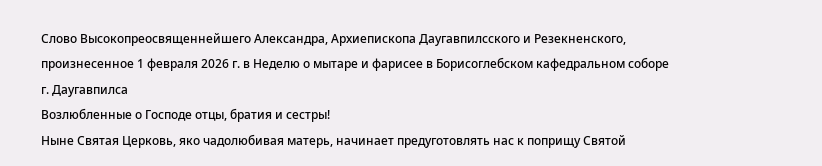Слово Высокопреосвященнейшего Александра, Архиепископа Даугавпилсского и Резекненского, произнесенное 1 февраля 2026 г. в Неделю о мытаре и фарисее в Борисоглебском кафедральном соборе г. Даугавпилса
Возлюбленные о Господе отцы, братия и сестры!
Ныне Святая Церковь, яко чадолюбивая матерь, начинает предуготовлять нас к поприщу Святой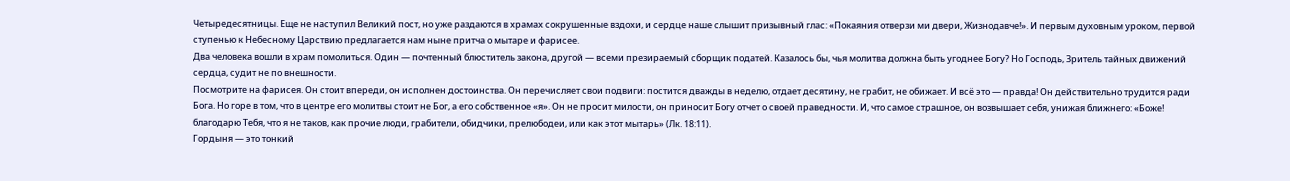Четыредесятницы. Еще не наступил Великий пост, но уже раздаются в храмах сокрушенные вздохи, и сердце наше слышит призывный глас: «Покаяния отверзи ми двери, Жизнодавче!». И первым духовным уроком, первой ступенью к Небесному Царствию предлагается нам ныне притча о мытаре и фарисее.
Два человека вошли в храм помолиться. Один — почтенный блюститель закона, другой — всеми презираемый сборщик податей. Казалось бы, чья молитва должна быть угоднее Богу? Но Господь, Зритель тайных движений сердца, судит не по внешности.
Посмотрите на фарисея. Он стоит впереди, он исполнен достоинства. Он перечисляет свои подвиги: постится дважды в неделю, отдает десятину, не грабит, не обижает. И всё это — правда! Он действительно трудится ради Бога. Но горе в том, что в центре его молитвы стоит не Бог, а его собственное «я». Он не просит милости, он приносит Богу отчет о своей праведности. И, что самое страшное, он возвышает себя, унижая ближнего: «Боже! благодарю Тебя, что я не таков, как прочие люди, грабители, обидчики, прелюбодеи, или как этот мытарь» (Лк. 18:11).
Гордыня — это тонкий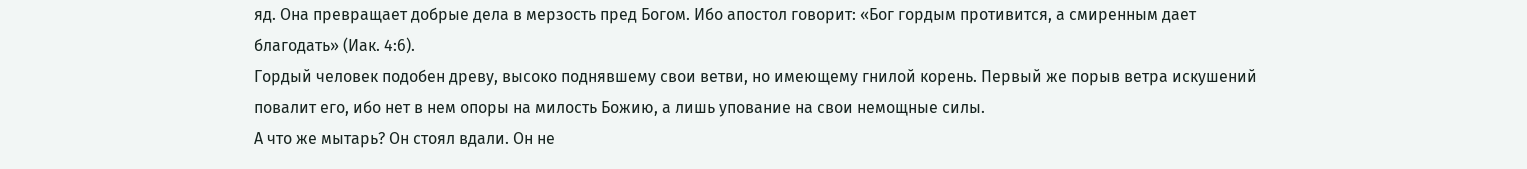яд. Она превращает добрые дела в мерзость пред Богом. Ибо апостол говорит: «Бог гордым противится, а смиренным дает благодать» (Иак. 4:6).
Гордый человек подобен древу, высоко поднявшему свои ветви, но имеющему гнилой корень. Первый же порыв ветра искушений повалит его, ибо нет в нем опоры на милость Божию, а лишь упование на свои немощные силы.
А что же мытарь? Он стоял вдали. Он не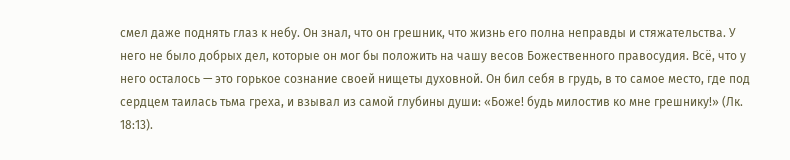смел даже поднять глаз к небу. Он знал, что он грешник, что жизнь его полна неправды и стяжательства. У него не было добрых дел, которые он мог бы положить на чашу весов Божественного правосудия. Всё, что у него осталось — это горькое сознание своей нищеты духовной. Он бил себя в грудь, в то самое место, где под сердцем таилась тьма греха, и взывал из самой глубины души: «Боже! будь милостив ко мне грешнику!» (Лк. 18:13).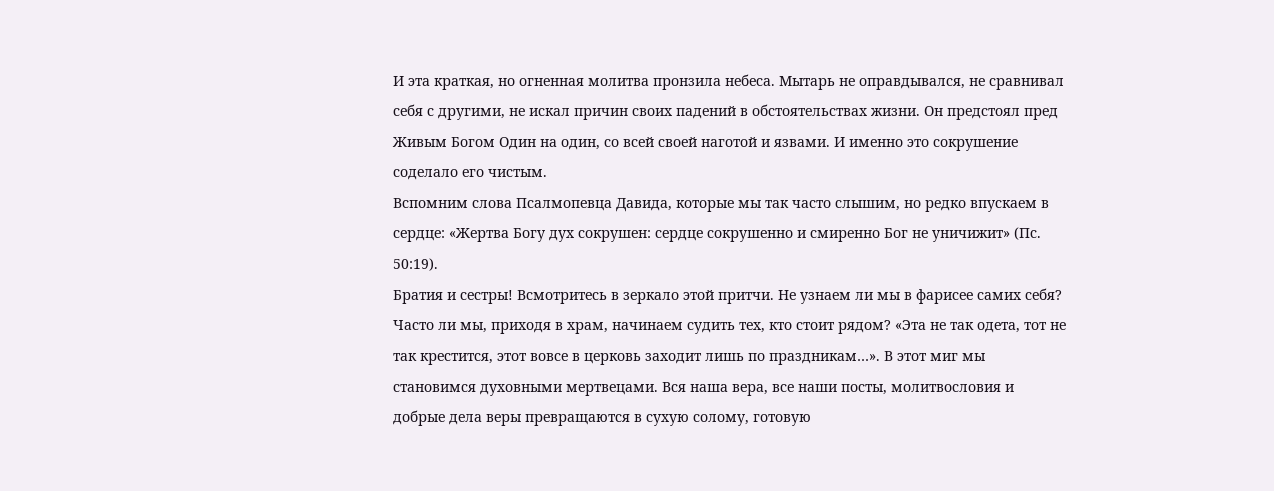И эта краткая, но огненная молитва пронзила небеса. Мытарь не оправдывался, не сравнивал себя с другими, не искал причин своих падений в обстоятельствах жизни. Он предстоял пред Живым Богом Один на один, со всей своей наготой и язвами. И именно это сокрушение соделало его чистым.
Вспомним слова Псалмопевца Давида, которые мы так часто слышим, но редко впускаем в сердце: «Жертва Богу дух сокрушен: сердце сокрушенно и смиренно Бог не уничижит» (Пс. 50:19).
Братия и сестры! Всмотритесь в зеркало этой притчи. Не узнаем ли мы в фарисее самих себя? Часто ли мы, приходя в храм, начинаем судить тех, кто стоит рядом? «Эта не так одета, тот не так крестится, этот вовсе в церковь заходит лишь по праздникам…». В этот миг мы становимся духовными мертвецами. Вся наша вера, все наши посты, молитвословия и добрые дела веры превращаются в сухую солому, готовую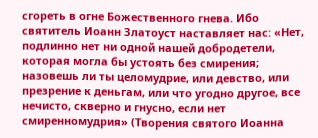сгореть в огне Божественного гнева. Ибо святитель Иоанн Златоуст наставляет нас: «Нет, подлинно нет ни одной нашей добродетели, которая могла бы устоять без смирения; назовешь ли ты целомудрие, или девство, или презрение к деньгам, или что угодно другое, все нечисто, скверно и гнусно, если нет смиренномудрия» (Творения святого Иоанна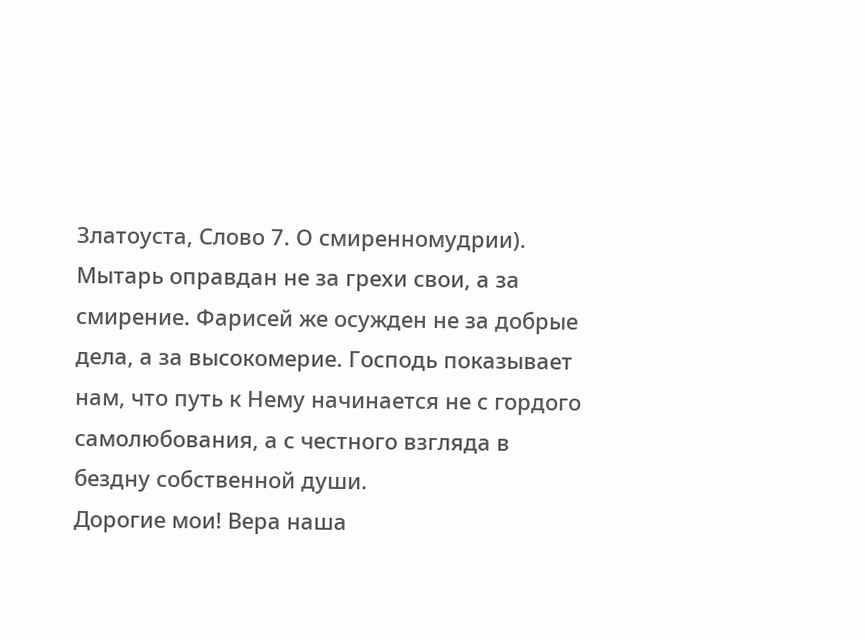Златоуста, Слово 7. О смиренномудрии).
Мытарь оправдан не за грехи свои, а за смирение. Фарисей же осужден не за добрые дела, а за высокомерие. Господь показывает нам, что путь к Нему начинается не с гордого самолюбования, а с честного взгляда в бездну собственной души.
Дорогие мои! Вера наша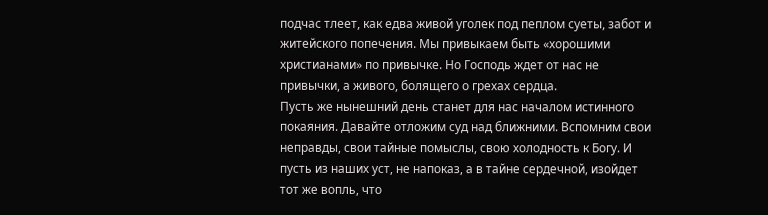подчас тлеет, как едва живой уголек под пеплом суеты, забот и житейского попечения. Мы привыкаем быть «хорошими христианами» по привычке. Но Господь ждет от нас не привычки, а живого, болящего о грехах сердца.
Пусть же нынешний день станет для нас началом истинного покаяния. Давайте отложим суд над ближними. Вспомним свои неправды, свои тайные помыслы, свою холодность к Богу. И пусть из наших уст, не напоказ, а в тайне сердечной, изойдет тот же вопль, что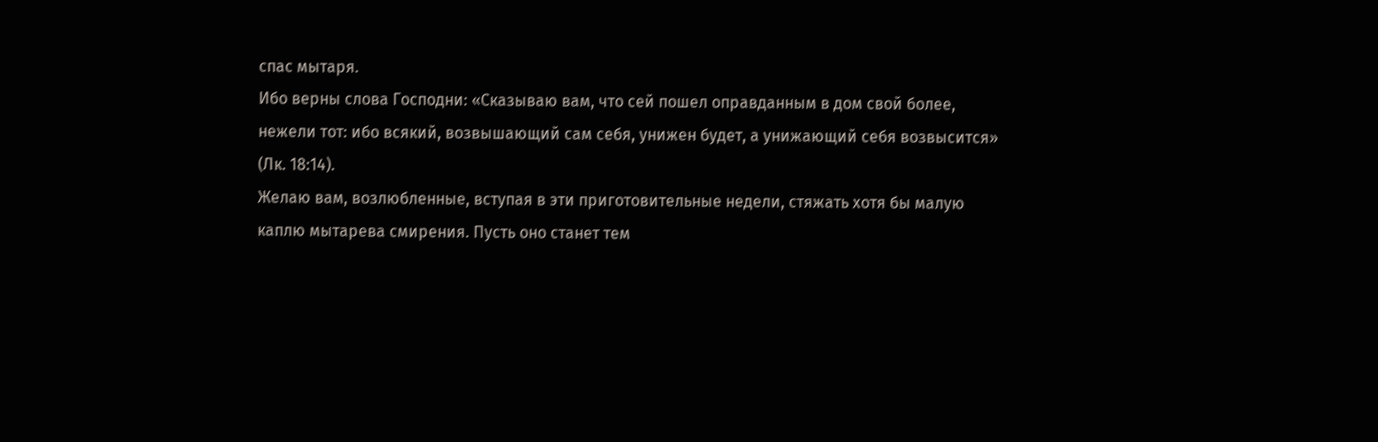спас мытаря.
Ибо верны слова Господни: «Сказываю вам, что сей пошел оправданным в дом свой более, нежели тот: ибо всякий, возвышающий сам себя, унижен будет, а унижающий себя возвысится» (Лк. 18:14).
Желаю вам, возлюбленные, вступая в эти приготовительные недели, стяжать хотя бы малую каплю мытарева смирения. Пусть оно станет тем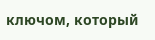ключом, который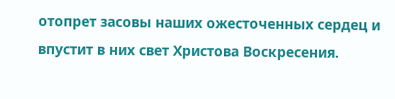отопрет засовы наших ожесточенных сердец и впустит в них свет Христова Воскресения.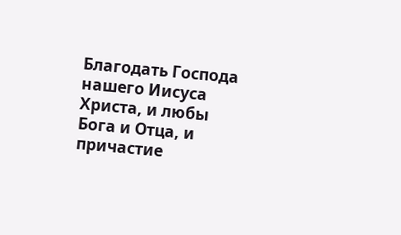Благодать Господа нашего Иисуса Христа, и любы Бога и Отца, и причастие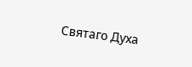Святаго Духа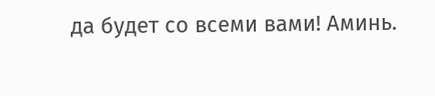да будет со всеми вами! Аминь.